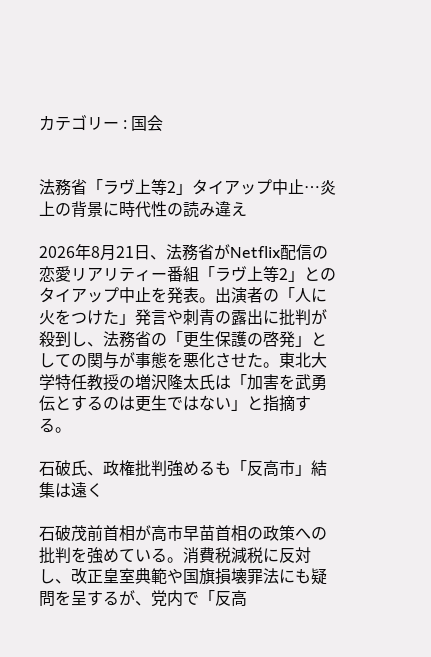カテゴリー : 国会


法務省「ラヴ上等2」タイアップ中止…炎上の背景に時代性の読み違え

2026年8月21日、法務省がNetflix配信の恋愛リアリティー番組「ラヴ上等2」とのタイアップ中止を発表。出演者の「人に火をつけた」発言や刺青の露出に批判が殺到し、法務省の「更生保護の啓発」としての関与が事態を悪化させた。東北大学特任教授の増沢隆太氏は「加害を武勇伝とするのは更生ではない」と指摘する。

石破氏、政権批判強めるも「反高市」結集は遠く

石破茂前首相が高市早苗首相の政策への批判を強めている。消費税減税に反対し、改正皇室典範や国旗損壊罪法にも疑問を呈するが、党内で「反高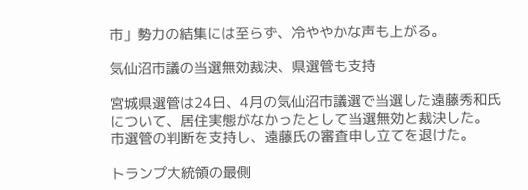市」勢力の結集には至らず、冷ややかな声も上がる。

気仙沼市議の当選無効裁決、県選管も支持

宮城県選管は24日、4月の気仙沼市議選で当選した遠藤秀和氏について、居住実態がなかったとして当選無効と裁決した。市選管の判断を支持し、遠藤氏の審査申し立てを退けた。

トランプ大統領の最側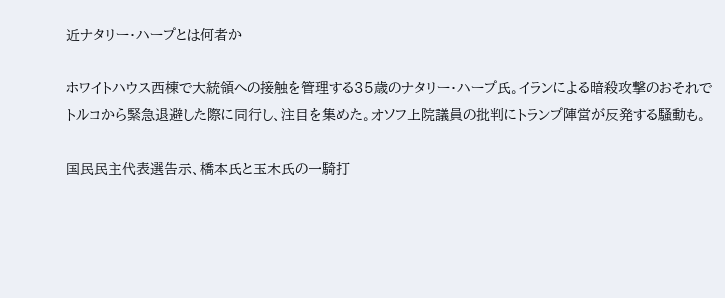近ナタリー・ハープとは何者か

ホワイトハウス西棟で大統領への接触を管理する35歳のナタリー・ハープ氏。イランによる暗殺攻撃のおそれでトルコから緊急退避した際に同行し、注目を集めた。オソフ上院議員の批判にトランプ陣営が反発する騒動も。

国民民主代表選告示、橋本氏と玉木氏の一騎打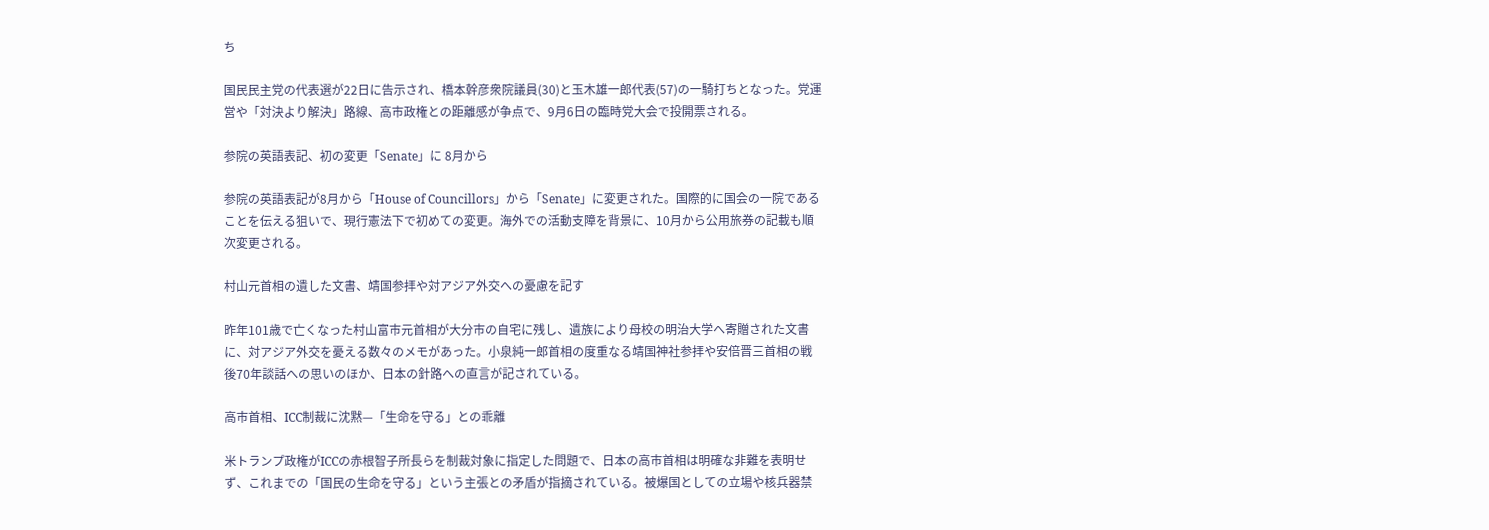ち

国民民主党の代表選が22日に告示され、橋本幹彦衆院議員(30)と玉木雄一郎代表(57)の一騎打ちとなった。党運営や「対決より解決」路線、高市政権との距離感が争点で、9月6日の臨時党大会で投開票される。

参院の英語表記、初の変更「Senate」に 8月から

参院の英語表記が8月から「House of Councillors」から「Senate」に変更された。国際的に国会の一院であることを伝える狙いで、現行憲法下で初めての変更。海外での活動支障を背景に、10月から公用旅券の記載も順次変更される。

村山元首相の遺した文書、靖国参拝や対アジア外交への憂慮を記す

昨年101歳で亡くなった村山富市元首相が大分市の自宅に残し、遺族により母校の明治大学へ寄贈された文書に、対アジア外交を憂える数々のメモがあった。小泉純一郎首相の度重なる靖国神社参拝や安倍晋三首相の戦後70年談話への思いのほか、日本の針路への直言が記されている。

高市首相、ICC制裁に沈黙—「生命を守る」との乖離

米トランプ政権がICCの赤根智子所長らを制裁対象に指定した問題で、日本の高市首相は明確な非難を表明せず、これまでの「国民の生命を守る」という主張との矛盾が指摘されている。被爆国としての立場や核兵器禁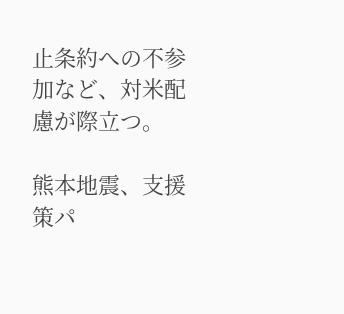止条約への不参加など、対米配慮が際立つ。

熊本地震、支援策パ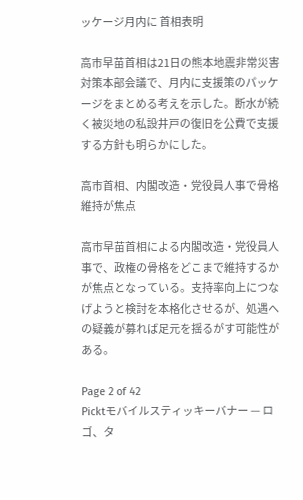ッケージ月内に 首相表明

高市早苗首相は21日の熊本地震非常災害対策本部会議で、月内に支援策のパッケージをまとめる考えを示した。断水が続く被災地の私設井戸の復旧を公費で支援する方針も明らかにした。

高市首相、内閣改造・党役員人事で骨格維持が焦点

高市早苗首相による内閣改造・党役員人事で、政権の骨格をどこまで維持するかが焦点となっている。支持率向上につなげようと検討を本格化させるが、処遇への疑義が募れば足元を揺るがす可能性がある。

Page 2 of 42
Picktモバイルスティッキーバナー — ロゴ、タ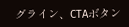グライン、CTAボタン